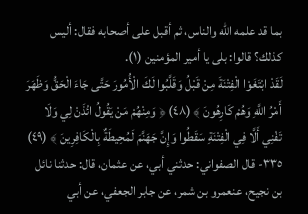بما قد علمه الله والناس، ثم أقبل على أصحابه فقال: أليس كذلك؟ قالوا: بلى يا أمير المؤمنين (١).
لَقَدْ ابْتَغَوْا الْفِتْنَةَ مِنْ قَبْلُ وَقَلَّبُوا لَكَ الْأُمُورَ حَتَّى جَاءَ الْحَقُّ وَظَهَرَ أَمْرُ اللَّهِ وَهُمْ كَارِهُونَ ﴾ (٤٨) ﴿ وَمِنْهُمْ مَنْ يَقُولُ ائْذَنْ لِي وَلَا تَفْنِي أَلَّا فِي الْفِتْنَةِ سَقَطُوا وَإِنَّ جَهَنَّمَ لَمُحِيطَةٌ بِالْكَافِرِينَ ﴾ (٤٩)
٣٣٥- قال الصفواني: حدثني أبي، عن عثمان، قال: حدثنا نائل بن نجيح، عنعمرو بن شمر، عن جابر الجعفي، عن أبي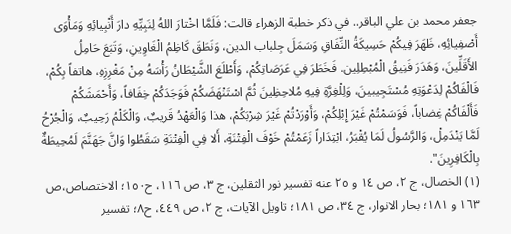جعفر محمد بن علي الباقر.. في ذكر خطبة الزهراء قالت: فَلَمَّا اخْتارَ اللهُ لِنَبِيِّهِ دارَ أَنْبِيائِهِ وَمَأْوَى أَصْفِيائِهِ، ظَهَرَ فِيكُمْ حَسِيكَةُ النِّفَاقِ وَسَمَلَ جِلباب الدين، وَنَطَقَ كَاظِمُ الْغَاوِينِ، وَتَبَعَ حَامِلُ الأَقَلِّينَ، وَهَدَرَ فَنِيقُ الْمُبْطِلِين. فَخَطَرَ فِي عَرَصَاتِكُمْ، وَأَطْلَعَ الشَّيْطَانُ رَأْسَهُ مِنْ مَغْرِزِهِ، هاتفاً بِكُمْ، فَالْفَاكُمْ لِدَعْوَتِهِ مُسْتَجِيبينَ، وَلِلْغِرَّةِ فِيهِ مُلاحِظِينَ ثُمَّ اسْتَنْهَضَكُمْ فَوَجَدَكُمْ خِفَافاً، وَأَحْمَشَكُمْ فَأَلْفَاكُمْ غِضاباً، فَوَسَمْتُمْ غَيْرَ إِبْلِكُمْ، وَأَوْرَدْتُمْ غَيْرَ شِرْبَكُمْ، هذا وَالْعَهْدُ قَريبٌ، وَالْكَلْمُ رَحِيبٌ، وَالْجُرْحُ لَمَّا يَنْدَمِلْ، وَالرَّسُولُ لَمَا يُقْبَرُ، ابْتِدَاراً زَعَمْتُمْ خَوْفَ الْفِتْنَةِ، أَلا فِي الْفِتْنَةِ سَقَطُوا وَانَّ جَهَنَّمَ لَمُحِيطَةٌ بِالْكَافِرِينَ".
(۱) الخصال، ج ۲، ص ١٤ و ٢٥ عنه تفسير نور الثقلين، ج ۳، ص ١١٦، ح١٥٠؛ الاختصاص،ص ١٦٣ و ١٨١؛ بحار الانوار، ج ٣٤، ص ۱۸۱؛ تاويل الآيات، ج ۲، ص ٤٤٩، ح٨؛ تفسير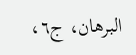البرهان، ج٦،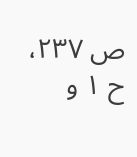ص ۲۳۷، ح ۱ و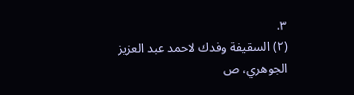۳.
(٢) السقيفة وفدك لاحمد عبد العزيز الجوهري، ص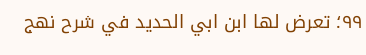۹۹؛ تعرض لها ابن ابي الحديد في شرح نهج